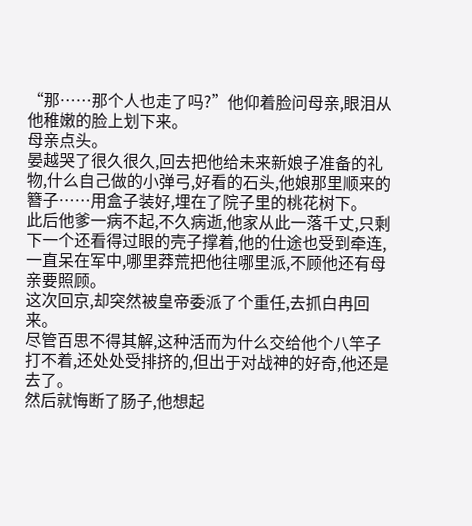“那……那个人也走了吗?”他仰着脸问母亲,眼泪从他稚嫩的脸上划下来。
母亲点头。
晏越哭了很久很久,回去把他给未来新娘子准备的礼物,什么自己做的小弹弓,好看的石头,他娘那里顺来的簪子……用盒子装好,埋在了院子里的桃花树下。
此后他爹一病不起,不久病逝,他家从此一落千丈,只剩下一个还看得过眼的壳子撑着,他的仕途也受到牵连,一直呆在军中,哪里莽荒把他往哪里派,不顾他还有母亲要照顾。
这次回京,却突然被皇帝委派了个重任,去抓白冉回来。
尽管百思不得其解,这种活而为什么交给他个八竿子打不着,还处处受排挤的,但出于对战神的好奇,他还是去了。
然后就悔断了肠子,他想起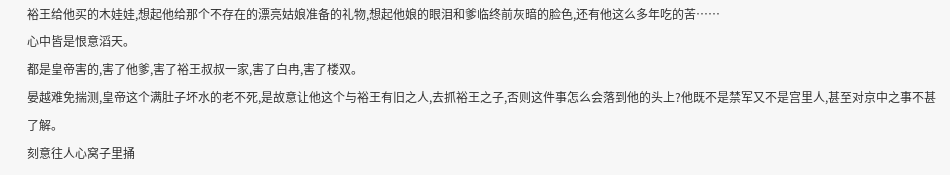裕王给他买的木娃娃,想起他给那个不存在的漂亮姑娘准备的礼物,想起他娘的眼泪和爹临终前灰暗的脸色,还有他这么多年吃的苦……
心中皆是恨意滔天。
都是皇帝害的,害了他爹,害了裕王叔叔一家,害了白冉,害了楼双。
晏越难免揣测,皇帝这个满肚子坏水的老不死,是故意让他这个与裕王有旧之人,去抓裕王之子,否则这件事怎么会落到他的头上?他既不是禁军又不是宫里人,甚至对京中之事不甚了解。
刻意往人心窝子里捅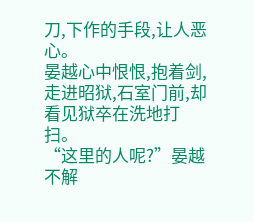刀,下作的手段,让人恶心。
晏越心中恨恨,抱着剑,走进昭狱,石室门前,却看见狱卒在洗地打扫。
“这里的人呢?”晏越不解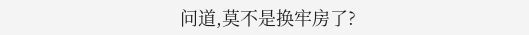问道,莫不是换牢房了?